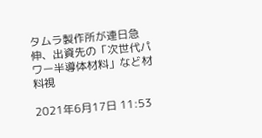タムラ製作所が連日急伸、出資先の「次世代パワー半導体材料」など材料視

2021年6月17日 11:53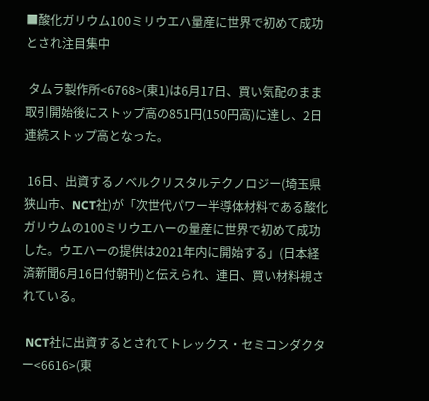■酸化ガリウム100ミリウエハ量産に世界で初めて成功とされ注目集中

 タムラ製作所<6768>(東1)は6月17日、買い気配のまま取引開始後にストップ高の851円(150円高)に達し、2日連続ストップ高となった。

 16日、出資するノベルクリスタルテクノロジー(埼玉県狭山市、NCT社)が「次世代パワー半導体材料である酸化ガリウムの100ミリウエハーの量産に世界で初めて成功した。ウエハーの提供は2021年内に開始する」(日本経済新聞6月16日付朝刊)と伝えられ、連日、買い材料視されている。

 NCT社に出資するとされてトレックス・セミコンダクター<6616>(東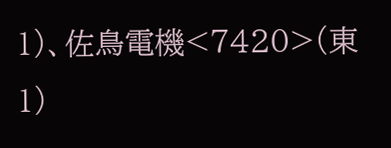1)、佐鳥電機<7420>(東1)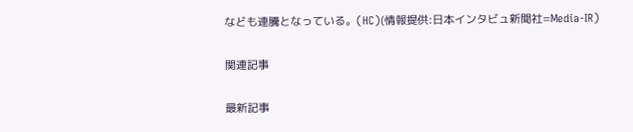なども連騰となっている。(HC)(情報提供:日本インタビュ新聞社=Media-IR)

関連記事

最新記事